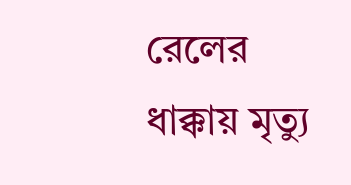রেলের ধাক্কায় মৃত্যু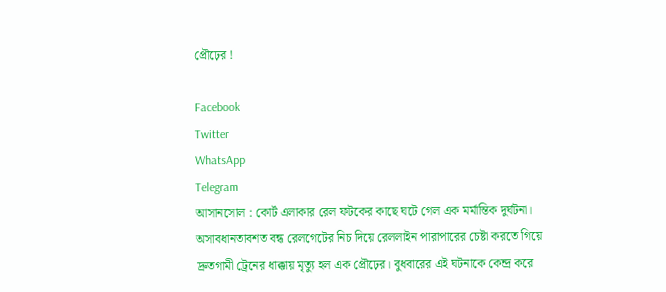প্রৌঢ়ের !

Facebook
Twitter
WhatsApp
Telegram
আসানসোল : কোর্ট এলাকার রেল ফটকের কাছে ঘটে গেল এক মর্মান্তিক দুর্ঘটনা। অসাবধানতাবশত বন্ধ রেলগেটের নিচ দিয়ে রেললাইন পারাপারের চেষ্টা করতে গিয়ে দ্রুতগামী ট্রেনের ধাক্কায় মৃত্যু হল এক প্রৌঢ়ের। বুধবারের এই ঘটনাকে কেন্দ্র করে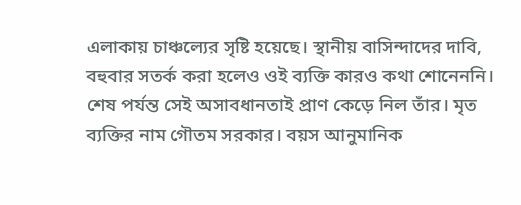এলাকায় চাঞ্চল্যের সৃষ্টি হয়েছে। স্থানীয় বাসিন্দাদের দাবি, বহুবার সতর্ক করা হলেও ওই ব্যক্তি কারও কথা শোনেননি। শেষ পর্যন্ত সেই অসাবধানতাই প্রাণ কেড়ে নিল তাঁর। মৃত ব্যক্তির নাম গৌতম সরকার। বয়স আনুমানিক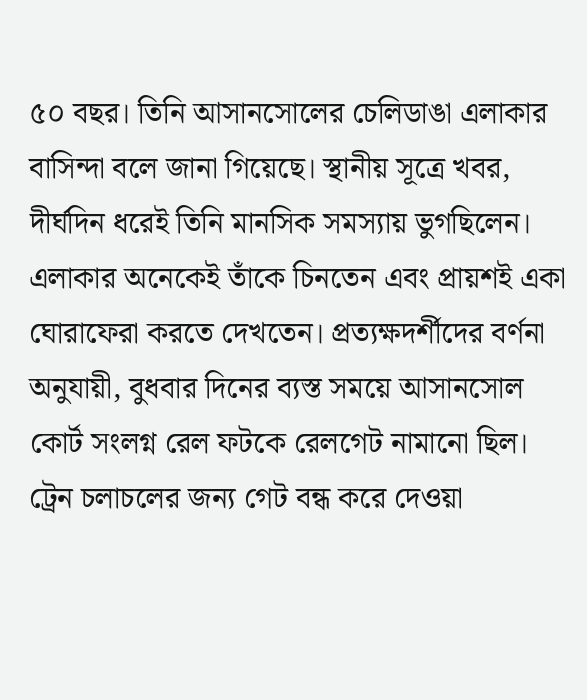৫০ বছর। তিনি আসানসোলের চেলিডাঙা এলাকার বাসিন্দা বলে জানা গিয়েছে। স্থানীয় সূত্রে খবর, দীর্ঘদিন ধরেই তিনি মানসিক সমস্যায় ভুগছিলেন। এলাকার অনেকেই তাঁকে চিনতেন এবং প্রায়শই একা ঘোরাফেরা করতে দেখতেন। প্রত্যক্ষদর্শীদের বর্ণনা অনুযায়ী, বুধবার দিনের ব্যস্ত সময়ে আসানসোল কোর্ট সংলগ্ন রেল ফটকে রেলগেট নামানো ছিল। ট্রেন চলাচলের জন্য গেট বন্ধ করে দেওয়া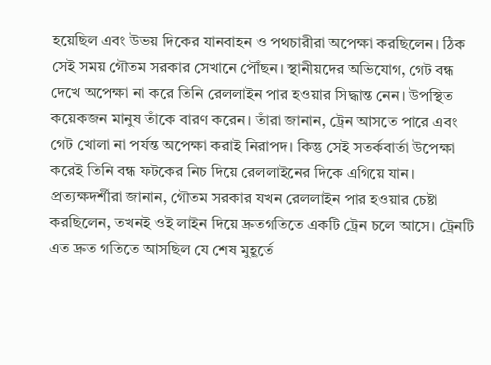হয়েছিল এবং উভয় দিকের যানবাহন ও পথচারীরা অপেক্ষা করছিলেন। ঠিক সেই সময় গৌতম সরকার সেখানে পৌঁছন। স্থানীয়দের অভিযোগ, গেট বন্ধ দেখে অপেক্ষা না করে তিনি রেললাইন পার হওয়ার সিদ্ধান্ত নেন। উপস্থিত কয়েকজন মানুষ তাঁকে বারণ করেন। তাঁরা জানান, ট্রেন আসতে পারে এবং গেট খোলা না পর্যন্ত অপেক্ষা করাই নিরাপদ। কিন্তু সেই সতর্কবার্তা উপেক্ষা করেই তিনি বন্ধ ফটকের নিচ দিয়ে রেললাইনের দিকে এগিয়ে যান। প্রত্যক্ষদর্শীরা জানান, গৌতম সরকার যখন রেললাইন পার হওয়ার চেষ্টা করছিলেন, তখনই ওই লাইন দিয়ে দ্রুতগতিতে একটি ট্রেন চলে আসে। ট্রেনটি এত দ্রুত গতিতে আসছিল যে শেষ মুহূর্তে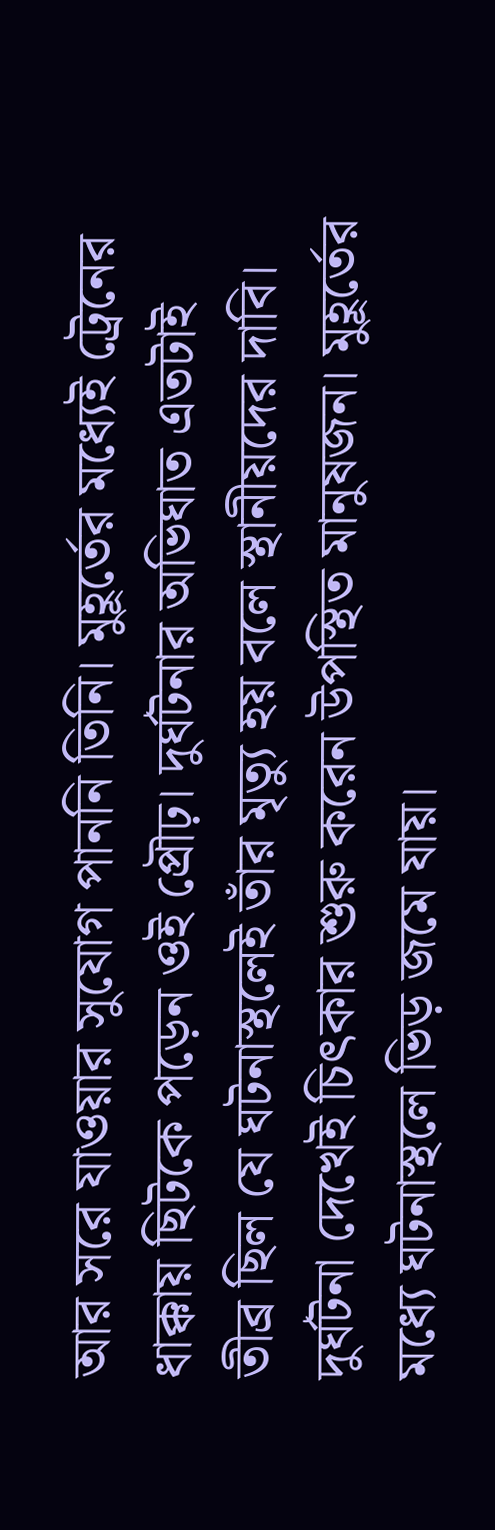আর সরে যাওয়ার সুযোগ পাননি তিনি। মুহূর্তের মধ্যেই ট্রেনের ধাক্কায় ছিটকে পড়েন ওই প্রৌঢ়। দুর্ঘটনার অভিঘাত এতটাই তীব্র ছিল যে ঘটনাস্থলেই তাঁর মৃত্যু হয় বলে স্থানীয়দের দাবি। দুর্ঘটনা দেখেই চিৎকার শুরু করেন উপস্থিত মানুষজন। মুহূর্তের মধ্যে ঘটনাস্থলে ভিড় জমে যায়।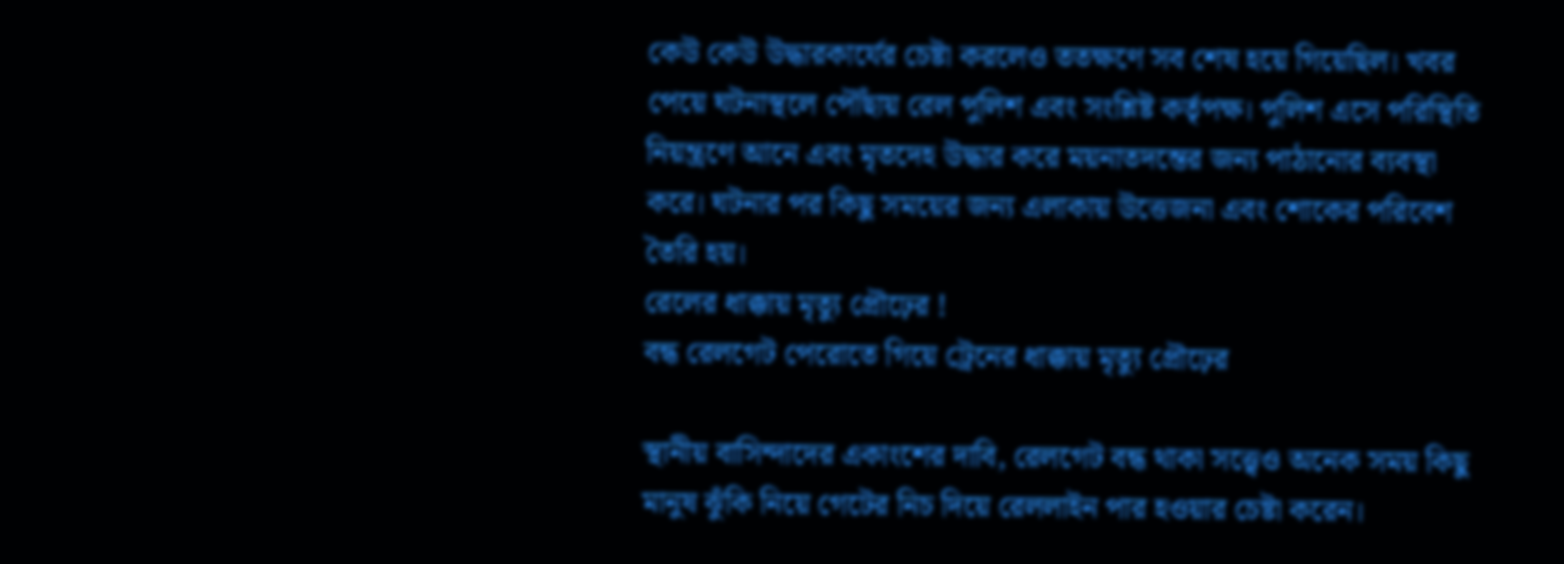কেউ কেউ উদ্ধারকার্যের চেষ্টা করলেও ততক্ষণে সব শেষ হয়ে গিয়েছিল। খবর পেয়ে ঘটনাস্থলে পৌঁছায় রেল পুলিশ এবং সংশ্লিষ্ট কর্তৃপক্ষ। পুলিশ এসে পরিস্থিতি নিয়ন্ত্রণে আনে এবং মৃতদেহ উদ্ধার করে ময়নাতদন্তের জন্য পাঠানোর ব্যবস্থা করে। ঘটনার পর কিছু সময়ের জন্য এলাকায় উত্তেজনা এবং শোকের পরিবেশ তৈরি হয়।
রেলের ধাক্কায় মৃত্যু প্রৌঢ়ের !
বন্ধ রেলগেট পেরোতে গিয়ে ট্রেনের ধাক্কায় মৃত্যু প্রৌঢ়ের

স্থানীয় বাসিন্দাদের একাংশের দাবি, রেলগেট বন্ধ থাকা সত্ত্বেও অনেক সময় কিছু মানুষ ঝুঁকি নিয়ে গেটের নিচ দিয়ে রেললাইন পার হওয়ার চেষ্টা করেন।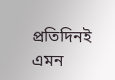প্রতিদিনই এমন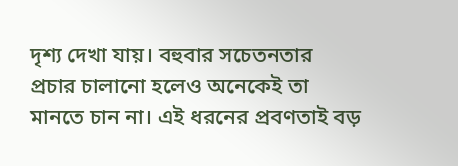দৃশ্য দেখা যায়। বহুবার সচেতনতার প্রচার চালানো হলেও অনেকেই তা মানতে চান না। এই ধরনের প্রবণতাই বড়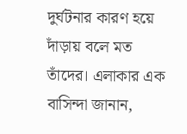দুর্ঘটনার কারণ হয়ে দাঁড়ায় বলে মত তাঁদের। এলাকার এক বাসিন্দা জানান,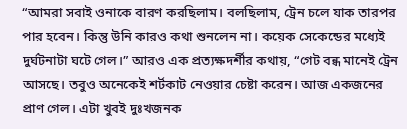“আমরা সবাই ওনাকে বারণ করছিলাম। বলছিলাম, ট্রেন চলে যাক তারপর পার হবেন। কিন্তু উনি কারও কথা শুনলেন না। কয়েক সেকেন্ডের মধ্যেই দুর্ঘটনাটা ঘটে গেল।” আরও এক প্রত্যক্ষদর্শীর কথায়, “গেট বন্ধ মানেই ট্রেন আসছে। তবুও অনেকেই শর্টকাট নেওয়ার চেষ্টা করেন। আজ একজনের প্রাণ গেল। এটা খুবই দুঃখজনক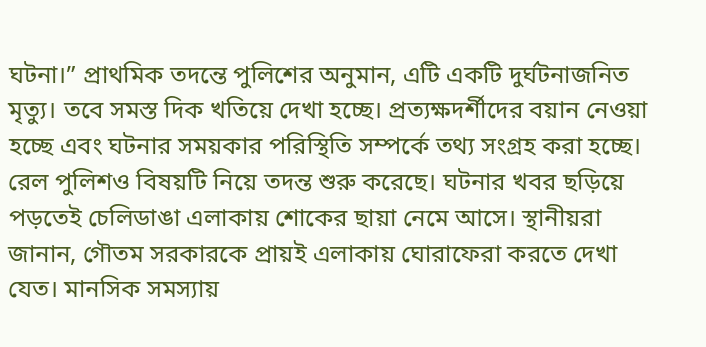ঘটনা।” প্রাথমিক তদন্তে পুলিশের অনুমান, এটি একটি দুর্ঘটনাজনিত মৃত্যু। তবে সমস্ত দিক খতিয়ে দেখা হচ্ছে। প্রত্যক্ষদর্শীদের বয়ান নেওয়া হচ্ছে এবং ঘটনার সময়কার পরিস্থিতি সম্পর্কে তথ্য সংগ্রহ করা হচ্ছে। রেল পুলিশও বিষয়টি নিয়ে তদন্ত শুরু করেছে। ঘটনার খবর ছড়িয়ে পড়তেই চেলিডাঙা এলাকায় শোকের ছায়া নেমে আসে। স্থানীয়রা জানান, গৌতম সরকারকে প্রায়ই এলাকায় ঘোরাফেরা করতে দেখা যেত। মানসিক সমস্যায়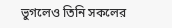ভুগলেও তিনি সকলের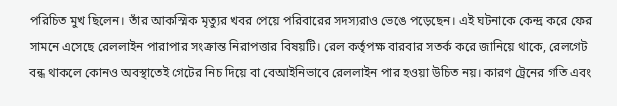পরিচিত মুখ ছিলেন। তাঁর আকস্মিক মৃত্যুর খবর পেয়ে পরিবারের সদস্যরাও ভেঙে পড়েছেন। এই ঘটনাকে কেন্দ্র করে ফের সামনে এসেছে রেললাইন পারাপার সংক্রান্ত নিরাপত্তার বিষয়টি। রেল কর্তৃপক্ষ বারবার সতর্ক করে জানিয়ে থাকে, রেলগেট বন্ধ থাকলে কোনও অবস্থাতেই গেটের নিচ দিয়ে বা বেআইনিভাবে রেললাইন পার হওয়া উচিত নয়। কারণ ট্রেনের গতি এবং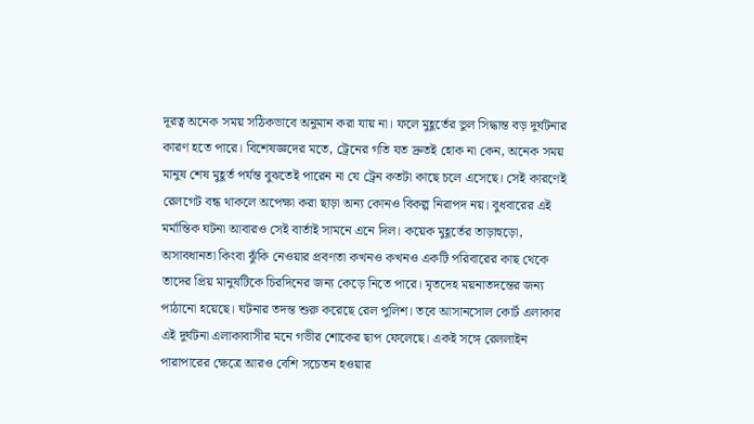দূরত্ব অনেক সময় সঠিকভাবে অনুমান করা যায় না। ফলে মুহূর্তের ভুল সিদ্ধান্ত বড় দুর্ঘটনার কারণ হতে পারে। বিশেষজ্ঞদের মতে, ট্রেনের গতি যত দ্রুতই হোক না কেন, অনেক সময় মানুষ শেষ মুহূর্ত পর্যন্ত বুঝতেই পারেন না যে ট্রেন কতটা কাছে চলে এসেছে। সেই কারণেই রেলগেট বন্ধ থাকলে অপেক্ষা করা ছাড়া অন্য কোনও বিকল্প নিরাপদ নয়। বুধবারের এই মর্মান্তিক ঘটনা আবারও সেই বার্তাই সামনে এনে দিল। কয়েক মুহূর্তের তাড়াহুড়ো, অসাবধানতা কিংবা ঝুঁকি নেওয়ার প্রবণতা কখনও কখনও একটি পরিবারের কাছ থেকে তাদের প্রিয় মানুষটিকে চিরদিনের জন্য কেড়ে নিতে পারে। মৃতদেহ ময়নাতদন্তের জন্য পাঠানো হয়েছে। ঘটনার তদন্ত শুরু করেছে রেল পুলিশ। তবে আসানসোল কোর্ট এলাকার এই দুর্ঘটনা এলাকাবাসীর মনে গভীর শোকের ছাপ ফেলেছে। একই সঙ্গে রেললাইন পারাপারের ক্ষেত্রে আরও বেশি সচেতন হওয়ার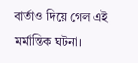বার্তাও দিয়ে গেল এই মর্মান্তিক ঘটনা।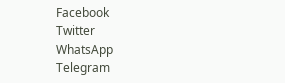Facebook
Twitter
WhatsApp
Telegram